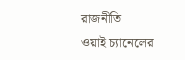রাজনীতি
ওয়াই চ্যানেলের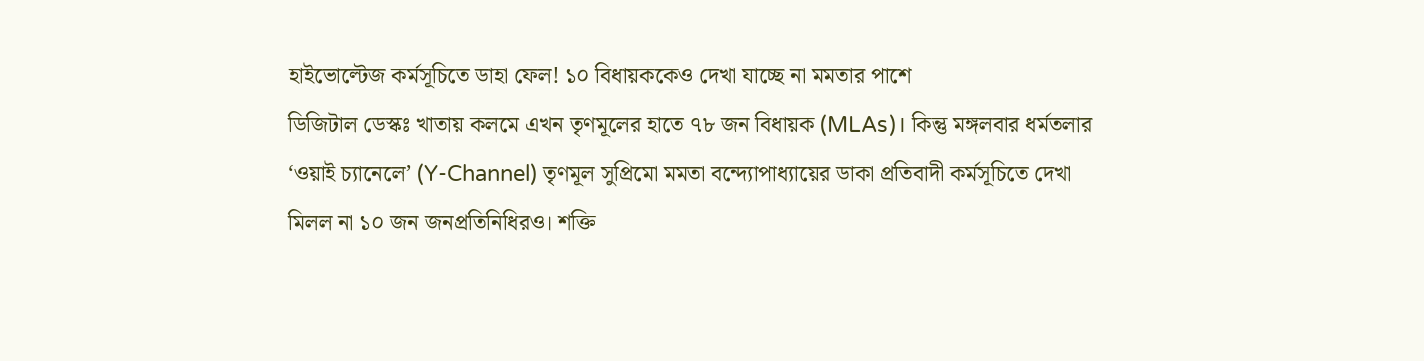হাইভোল্টেজ কর্মসূচিতে ডাহা ফেল! ১০ বিধায়ককেও দেখা যাচ্ছে না মমতার পাশে
ডিজিটাল ডেস্কঃ খাতায় কলমে এখন তৃণমূলের হাতে ৭৮ জন বিধায়ক (MLAs)। কিন্তু মঙ্গলবার ধর্মতলার ‘ওয়াই চ্যানেলে’ (Y-Channel) তৃণমূল সুপ্রিমো মমতা বন্দ্যোপাধ্যায়ের ডাকা প্রতিবাদী কর্মসূচিতে দেখা মিলল না ১০ জন জনপ্রতিনিধিরও। শক্তি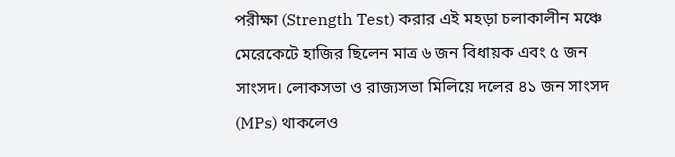পরীক্ষা (Strength Test) করার এই মহড়া চলাকালীন মঞ্চে মেরেকেটে হাজির ছিলেন মাত্র ৬ জন বিধায়ক এবং ৫ জন সাংসদ। লোকসভা ও রাজ্যসভা মিলিয়ে দলের ৪১ জন সাংসদ (MPs) থাকলেও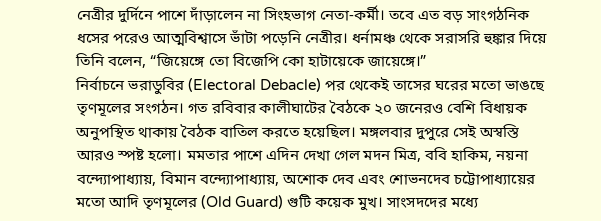নেত্রীর দুর্দিনে পাশে দাঁড়ালেন না সিংহভাগ নেতা-কর্মী। তবে এত বড় সাংগঠনিক ধসের পরেও আত্মবিশ্বাসে ভাঁটা পড়েনি নেত্রীর। ধর্নামঞ্চ থেকে সরাসরি হুঙ্কার দিয়ে তিনি বলেন, “জিয়েঙ্গে তো বিজেপি কো হাটায়েকে জায়েঙ্গে।”
নির্বাচনে ভরাডুবির (Electoral Debacle) পর থেকেই তাসের ঘরের মতো ভাঙছে তৃণমূলের সংগঠন। গত রবিবার কালীঘাটের বৈঠকে ২০ জনেরও বেশি বিধায়ক অনুপস্থিত থাকায় বৈঠক বাতিল করতে হয়েছিল। মঙ্গলবার দুপুরে সেই অস্বস্তি আরও স্পষ্ট হলো। মমতার পাশে এদিন দেখা গেল মদন মিত্র, ববি হাকিম, নয়না বন্দ্যোপাধ্যায়, বিমান বন্দ্যোপাধ্যায়, অশোক দেব এবং শোভনদেব চট্টোপাধ্যায়ের মতো আদি তৃণমূলের (Old Guard) গুটি কয়েক মুখ। সাংসদদের মধ্যে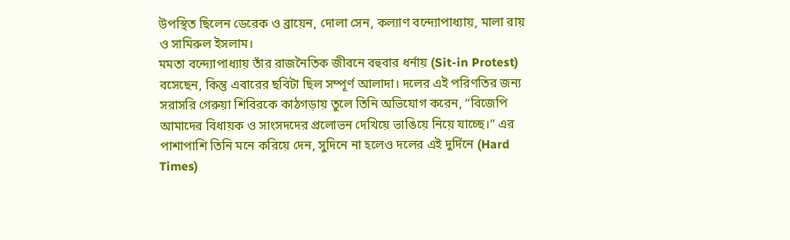উপস্থিত ছিলেন ডেরেক ও ব্রায়েন, দোলা সেন, কল্যাণ বন্দ্যোপাধ্যায়, মালা রায় ও সামিরুল ইসলাম।
মমতা বন্দ্যোপাধ্যায় তাঁর রাজনৈতিক জীবনে বহুবার ধর্নায় (Sit-in Protest) বসেছেন, কিন্তু এবারের ছবিটা ছিল সম্পূর্ণ আলাদা। দলের এই পরিণতির জন্য সরাসরি গেরুয়া শিবিরকে কাঠগড়ায় তুলে তিনি অভিযোগ করেন, “বিজেপি আমাদের বিধায়ক ও সাংসদদের প্রলোভন দেখিয়ে ভাঙিয়ে নিয়ে যাচ্ছে।” এর পাশাপাশি তিনি মনে করিয়ে দেন, সুদিনে না হলেও দলের এই দুর্দিনে (Hard Times)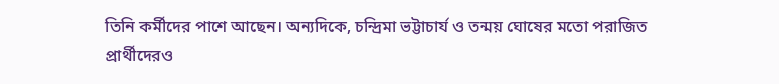তিনি কর্মীদের পাশে আছেন। অন্যদিকে, চন্দ্রিমা ভট্টাচার্য ও তন্ময় ঘোষের মতো পরাজিত প্রার্থীদেরও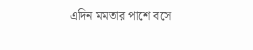এদিন মমতার পাশে বসে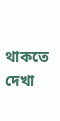থাকতে দেখা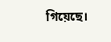গিয়েছে।